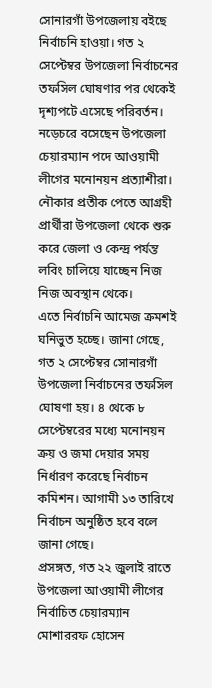সোনারগাঁ উপজেলায় বইছে নির্বাচনি হাওয়া। গত ২ সেপ্টেম্বর উপজেলা নির্বাচনের তফসিল ঘোষণার পর থেকেই দৃশ্যপটে এসেছে পরিবর্তন। নড়েচরে বসেছেন উপজেলা চেয়ারম্যান পদে আওয়ামী লীগের মনোনয়ন প্রত্যাশীরা। নৌকার প্রতীক পেতে আগ্রহী প্রার্থীরা উপজেলা থেকে শুরু করে জেলা ও কেন্দ্র পর্যন্ত লবিং চালিয়ে যাচ্ছেন নিজ নিজ অবস্থান থেকে।
এতে নির্বাচনি আমেজ ক্রমশই ঘনিভুত হচ্ছে। জানা গেছে, গত ২ সেপ্টেম্বর সোনারগাঁ উপজেলা নির্বাচনের তফসিল ঘোষণা হয়। ৪ থেকে ৮ সেপ্টেম্বরের মধ্যে মনোনয়ন ক্রয় ও জমা দেয়ার সময় নির্ধারণ করেছে নির্বাচন কমিশন। আগামী ১৩ তারিখে নির্বাচন অনুষ্ঠিত হবে বলে জানা গেছে।
প্রসঙ্গত, গত ২২ জুলাই রাতে উপজেলা আওয়ামী লীগের নির্বাচিত চেয়ারম্যান মোশাররফ হোসেন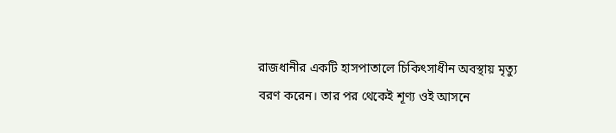রাজধানীর একটি হাসপাতালে চিকিৎসাধীন অবস্থায় মৃত্যু বরণ করেন। তার পর থেকেই শূণ্য ওই আসনে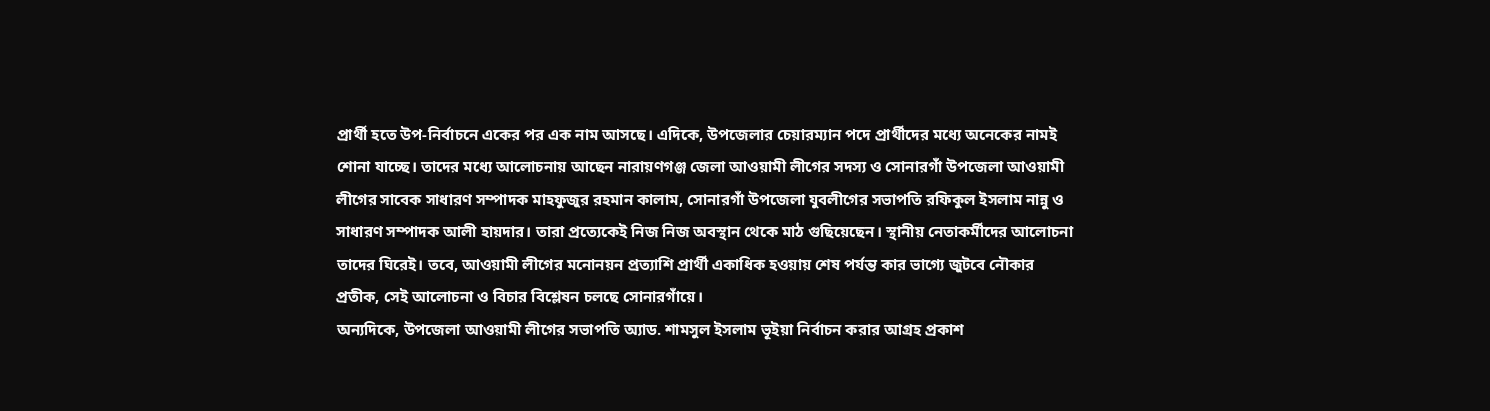প্রার্থী হতে উপ-নির্বাচনে একের পর এক নাম আসছে। এদিকে, উপজেলার চেয়ারম্যান পদে প্রার্থীদের মধ্যে অনেকের নামই শোনা যাচ্ছে। তাদের মধ্যে আলোচনায় আছেন নারায়ণগঞ্জ জেলা আওয়ামী লীগের সদস্য ও সোনারগাঁ উপজেলা আওয়ামী লীগের সাবেক সাধারণ সম্পাদক মাহফুজুর রহমান কালাম, সোনারগাঁ উপজেলা যুবলীগের সভাপতি রফিকুল ইসলাম নান্নু ও সাধারণ সম্পাদক আলী হায়দার। তারা প্রত্যেকেই নিজ নিজ অবস্থান থেকে মাঠ গুছিয়েছেন। স্থানীয় নেতাকর্মীদের আলোচনা তাদের ঘিরেই। তবে, আওয়ামী লীগের মনোনয়ন প্রত্যাশি প্রার্থী একাধিক হওয়ায় শেষ পর্যন্ত কার ভাগ্যে জুটবে নৌকার প্রতীক, সেই আলোচনা ও বিচার বিশ্লেষন চলছে সোনারগাঁয়ে।
অন্যদিকে, উপজেলা আওয়ামী লীগের সভাপতি অ্যাড. শামসুল ইসলাম ভূইয়া নির্বাচন করার আগ্রহ প্রকাশ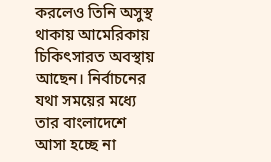করলেও তিনি অসুস্থ থাকায় আমেরিকায় চিকিৎসারত অবস্থায় আছেন। নির্বাচনের যথা সময়ের মধ্যে তার বাংলাদেশে আসা হচ্ছে না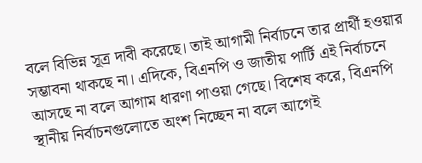বলে বিভিন্ন সূত্র দাবী করেছে। তাই আগামী নির্বাচনে তার প্রার্থী হওয়ার সম্ভাবনা থাকছে না। এদিকে, বিএনপি ও জাতীয় পার্টি এই নির্বাচনে আসছে না বলে আগাম ধারণা পাওয়া গেছে। বিশেষ করে, বিএনপি স্থানীয় নির্বাচনগুলোতে অংশ নিচ্ছেন না বলে আগেই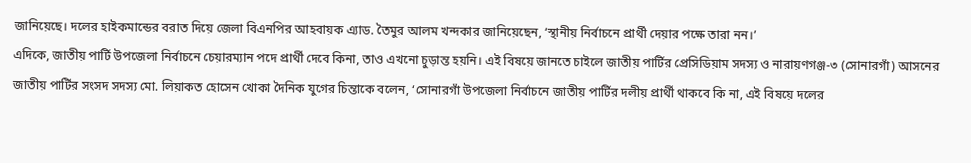জানিয়েছে। দলের হাইকমান্ডের বরাত দিয়ে জেলা বিএনপির আহবায়ক এ্যাড. তৈমুর আলম খন্দকার জানিয়েছেন, ‘স্থানীয় নির্বাচনে প্রার্থী দেয়ার পক্ষে তারা নন।’
এদিকে, জাতীয় পার্টি উপজেলা নির্বাচনে চেয়ারম্যান পদে প্রার্থী দেবে কিনা, তাও এখনো চুড়ান্ত হয়নি। এই বিষয়ে জানতে চাইলে জাতীয় পার্টির প্রেসিডিয়াম সদস্য ও নারায়ণগঞ্জ-৩ (সোনারগাঁ) আসনের জাতীয় পার্টির সংসদ সদস্য মো. লিয়াকত হোসেন খোকা দৈনিক যুগের চিন্তাকে বলেন, ‘সোনারগাঁ উপজেলা নির্বাচনে জাতীয় পার্টির দলীয় প্রার্থী থাকবে কি না, এই বিষয়ে দলের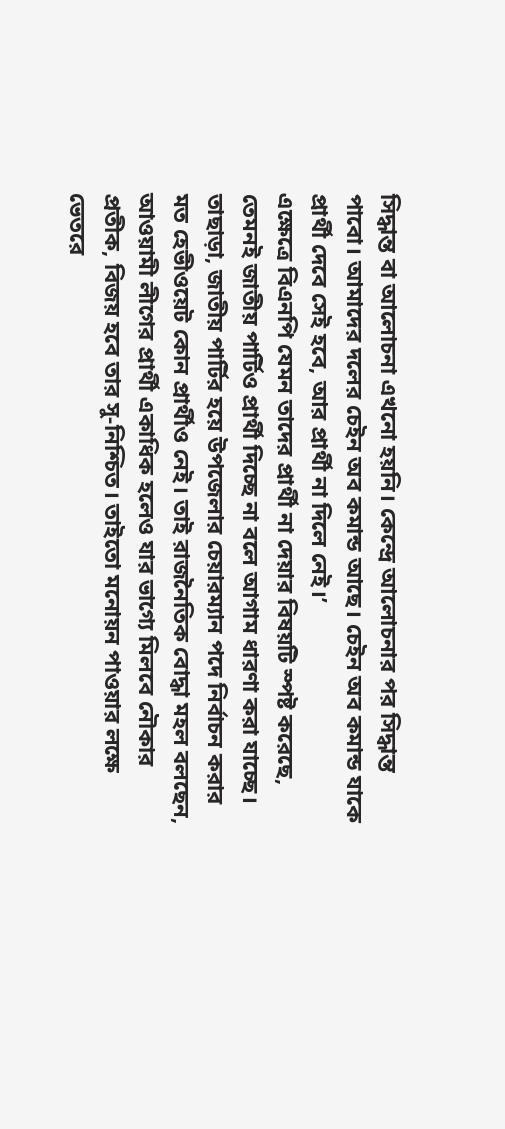সিদ্ধান্ত বা আলোচনা এখনো হয়নি। কেন্দ্রে আলোচনার পর সিদ্ধান্ত পাবো। আমাদের দলের চেইন অব কমান্ড আছে। চেইন অব কমান্ড যাকে প্রার্থী দেবে সেই হবে, আর প্রার্থী না দিলে নেই।’
এক্ষেত্রে বিএনপি যেমন তাদের প্রার্থী না দেয়ার বিষয়টি স্পষ্ট করেছে, তেমনই জাতীয় পার্টিও প্রার্থী দিচ্ছে না বলে আগাম ধারণা করা যাচ্ছে। তাছাড়া, জাতীয় পার্টির হয়ে উপজেলার চেয়ারম্যান পদে নির্বাচন করার মত হেভীওয়েট কোন প্রার্থীও নেই। তাই রাজনৈতিক বোদ্ধা মহল বলছেন, আওয়ামী লীগের প্রার্থী একাধিক হলেও যার ভাগ্যে মিলবে নৌকার প্রতীক, বিজয় হবে তার সু-নিশ্চিত। তাইতো মনোয়ন পাওয়ার লক্ষে ভেতরে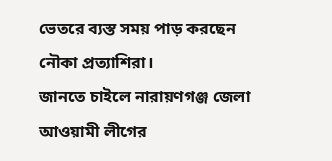ভেতরে ব্যস্ত সময় পাড় করছেন নৌকা প্রত্যাশিরা।
জানতে চাইলে নারায়ণগঞ্জ জেলা আওয়ামী লীগের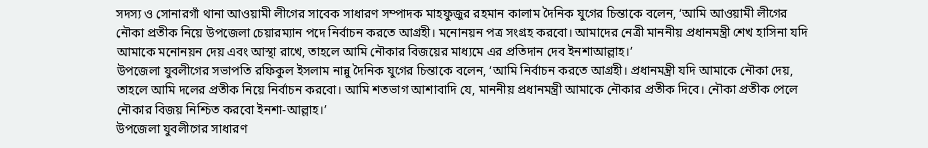সদস্য ও সোনারগাঁ থানা আওয়ামী লীগের সাবেক সাধারণ সম্পাদক মাহফুজুর রহমান কালাম দৈনিক যুগের চিন্তাকে বলেন, ‘আমি আওয়ামী লীগের নৌকা প্রতীক নিয়ে উপজেলা চেয়ারম্যান পদে নির্বাচন করতে আগ্রহী। মনোনয়ন পত্র সংগ্রহ করবো। আমাদের নেত্রী মাননীয় প্রধানমন্ত্রী শেখ হাসিনা যদি আমাকে মনোনয়ন দেয় এবং আস্থা রাখে, তাহলে আমি নৌকার বিজয়ের মাধ্যমে এর প্রতিদান দেব ইনশাআল্লাহ।’
উপজেলা যুবলীগের সভাপতি রফিকুল ইসলাম নান্নু দৈনিক যুগের চিন্তাকে বলেন, ‘আমি নির্বাচন করতে আগ্রহী। প্রধানমন্ত্রী যদি আমাকে নৌকা দেয়, তাহলে আমি দলের প্রতীক নিয়ে নির্বাচন করবো। আমি শতভাগ আশাবাদি যে, মাননীয় প্রধানমন্ত্রী আমাকে নৌকার প্রতীক দিবে। নৌকা প্রতীক পেলে নৌকার বিজয় নিশ্চিত করবো ইনশা-আল্লাহ।’
উপজেলা যুবলীগের সাধারণ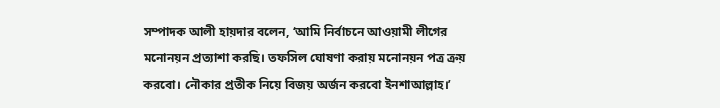সম্পাদক আলী হায়দার বলেন, ‘আমি নির্বাচনে আওয়ামী লীগের মনোনয়ন প্রত্যাশা করছি। তফসিল ঘোষণা করায় মনোনয়ন পত্র ক্রয় করবো। নৌকার প্রতীক নিয়ে বিজয় অর্জন করবো ইনশাআল্লাহ।’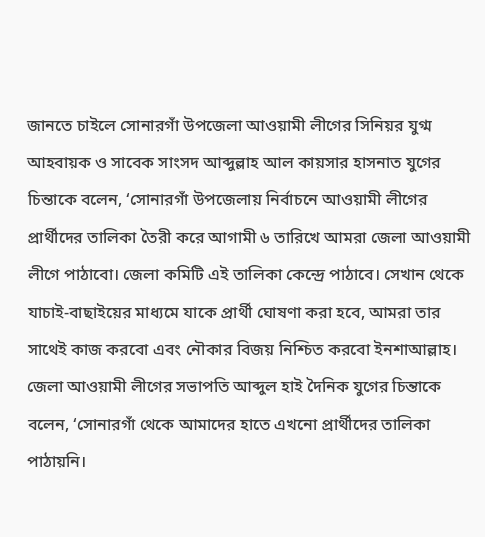জানতে চাইলে সোনারগাঁ উপজেলা আওয়ামী লীগের সিনিয়র যুগ্ম আহবায়ক ও সাবেক সাংসদ আব্দুল্লাহ আল কায়সার হাসনাত যুগের চিন্তাকে বলেন, ‘সোনারগাঁ উপজেলায় নির্বাচনে আওয়ামী লীগের প্রার্থীদের তালিকা তৈরী করে আগামী ৬ তারিখে আমরা জেলা আওয়ামী লীগে পাঠাবো। জেলা কমিটি এই তালিকা কেন্দ্রে পাঠাবে। সেখান থেকে যাচাই-বাছাইয়ের মাধ্যমে যাকে প্রার্থী ঘোষণা করা হবে, আমরা তার সাথেই কাজ করবো এবং নৌকার বিজয় নিশ্চিত করবো ইনশাআল্লাহ।
জেলা আওয়ামী লীগের সভাপতি আব্দুল হাই দৈনিক যুগের চিন্তাকে বলেন, ‘সোনারগাঁ থেকে আমাদের হাতে এখনো প্রার্থীদের তালিকা পাঠায়নি।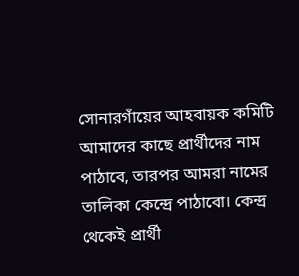সোনারগাঁয়ের আহবায়ক কমিটি আমাদের কাছে প্রার্থীদের নাম পাঠাবে, তারপর আমরা নামের তালিকা কেন্দ্রে পাঠাবো। কেন্দ্র থেকেই প্রার্থী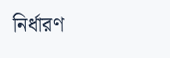নির্ধারণ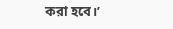করা হবে।’